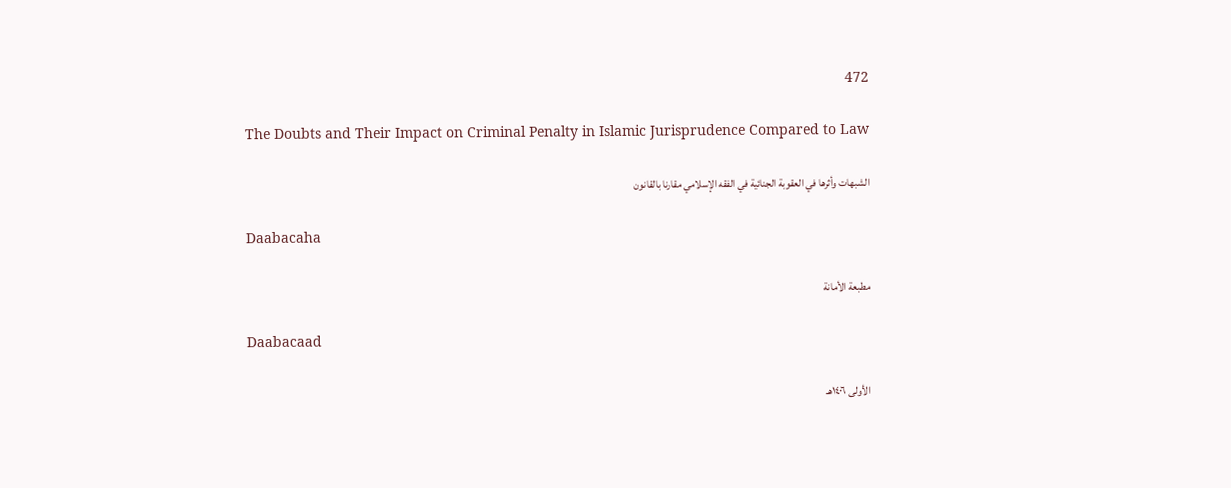472

The Doubts and Their Impact on Criminal Penalty in Islamic Jurisprudence Compared to Law

الشبهات وأثرها في العقوبة الجنائية في الفقه الإسلامي مقارنا بالقانون

Daabacaha

مطبعة الأمانة

Daabacaad

الأولى ١٤٠٦هـ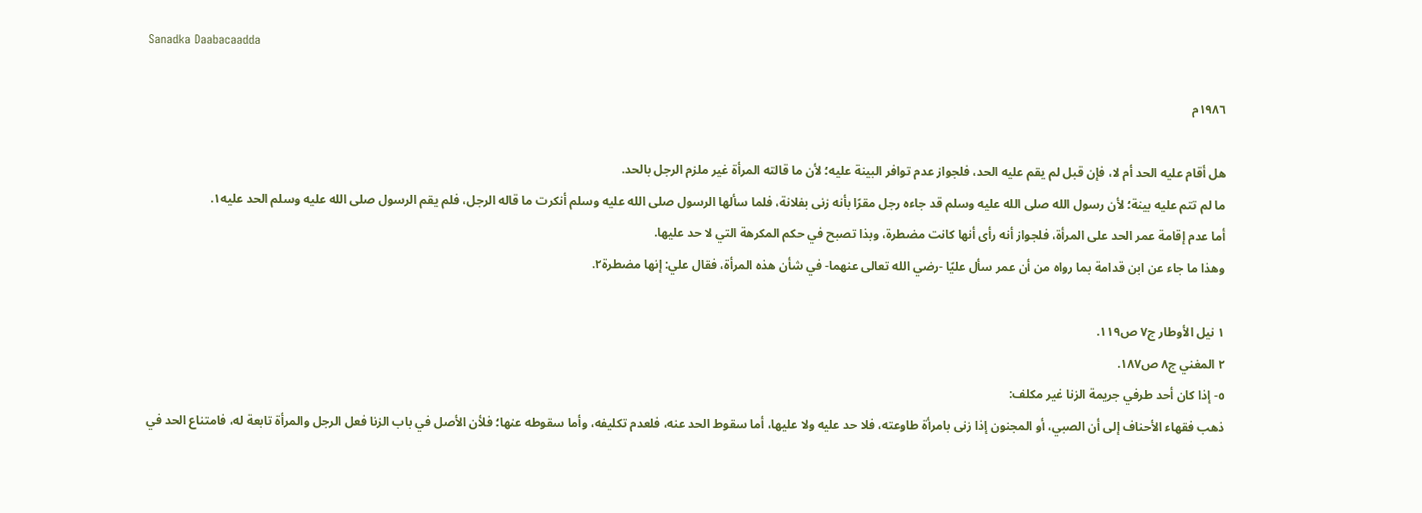Sanadka Daabacaadda

١٩٨٦م

هل أقام عليه الحد أم لا، فإن قبل لم يقم عليه الحد، فلجواز عدم توافر البينة عليه؛ لأن ما قالته المرأة غير ملزم الرجل بالحد.
ما لم تتم عليه بينة؛ لأن رسول الله صلى الله عليه وسلم قد جاءه رجل مقرًا بأنه زنى بفلانة، فلما سألها الرسول صلى الله عليه وسلم أنكرت ما قاله الرجل، فلم يقم الرسول صلى الله عليه وسلم الحد عليه١.
أما عدم إقامة عمر الحد على المرأة، فلجواز أنه رأى أنها كانت مضطرة، وبذا تصبح في حكم المكرهة التي لا حد عليها.
وهذا ما جاء عن ابن قدامة بما رواه من أن عمر سأل عليًا -رضي الله تعالى عنهما- في شأن هذه المرأة، فقال علي: إنها مضطرة٢.

١ نيل الأوطار ج٧ ص١١٩.
٢ المغني ج٨ ص١٨٧.
٥- إذا كان أحد طرفي جريمة الزنا غير مكلف:
ذهب فقهاء الأحناف إلى أن الصبي، أو المجنون إذا زنى بامرأة طاوعته، فلا حد عليه ولا عليها، أما سقوط الحد عنه، فلعدم تكليفه، وأما سقوطه عنها؛ فلأن الأصل في باب الزنا فعل الرجل والمرأة تابعة له، فامتناع الحد في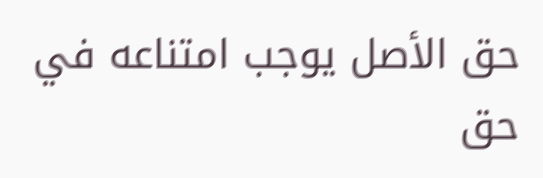حق الأصل يوجب امتناعه في حق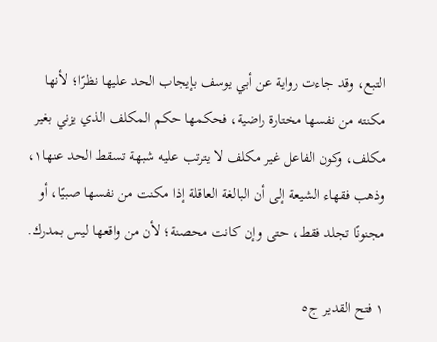التبع، وقد جاءت رواية عن أبي يوسف بإيجاب الحد عليها نظرًا؛ لأنها مكنته من نفسها مختارة راضية، فحكمها حكم المكلف الذي يزني بغير مكلف، وكون الفاعل غير مكلف لا يترتب عليه شبهة تسقط الحد عنها١، وذهب فقهاء الشيعة إلى أن البالغة العاقلة إذا مكنت من نفسها صبيًا، أو مجنونًا تجلد فقط، حتى وإن كانت محصنة؛ لأن من واقعها ليس بمدرك.

١ فتح القدير ج٥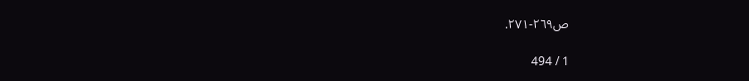ص٢٦٩-٢٧١.

1 / 494